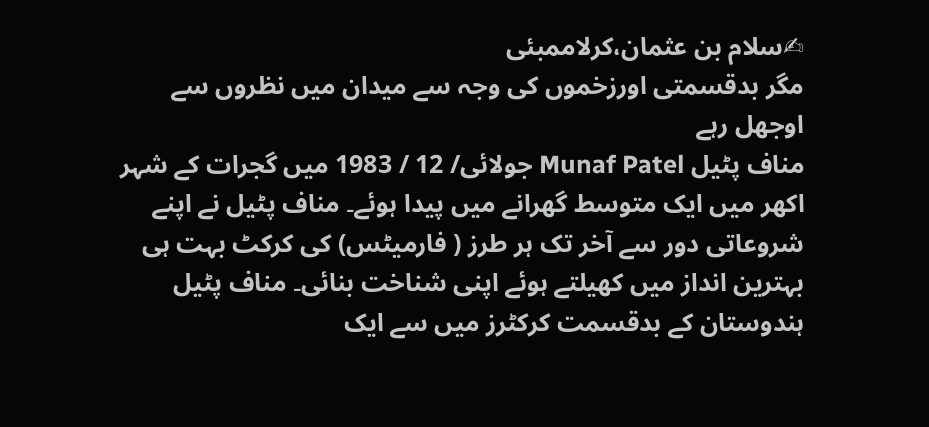✍سلام بن عثمان،کرلاممبئی
مگر بدقسمتی اورزخموں کی وجہ سے میدان میں نظروں سے اوجھل رہے
مناف پٹیل Munaf Patel جولائی/ 12 / 1983 میں گجرات کے شہر اکھر میں ایک متوسط گھرانے میں پیدا ہوئے۔ مناف پٹیل نے اپنے شروعاتی دور سے آخر تک ہر طرز ( فارمیٹس) کی کرکٹ بہت ہی بہترین انداز میں کھیلتے ہوئے اپنی شناخت بنائی۔ مناف پٹیل ہندوستان کے بدقسمت کرکٹرز میں سے ایک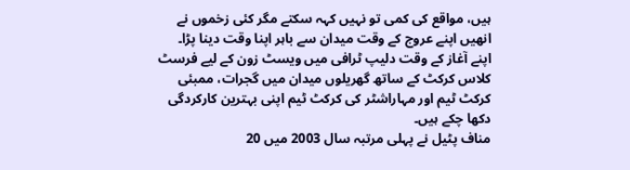ہیں، مواقع کی کمی تو نہیں کہہ سکتے مگر کئی زخموں نے انھیں اپنے عروج کے وقت میدان سے باہر اپنا وقت دینا پڑا۔
اپنے آغاز کے وقت دلیپ ٹرافی میں ویسٹ زون کے لیے فرسٹ کلاس کرکٹ کے ساتھ گھریلوں میدان میں گجرات، ممبئی کرکٹ ٹیم اور مہاراشٹر کی کرکٹ ٹیم اپنی بہترین کارکردگی دکھا چکے ہیں۔
مناف پٹیل نے پہلی مرتبہ سال 2003 میں 20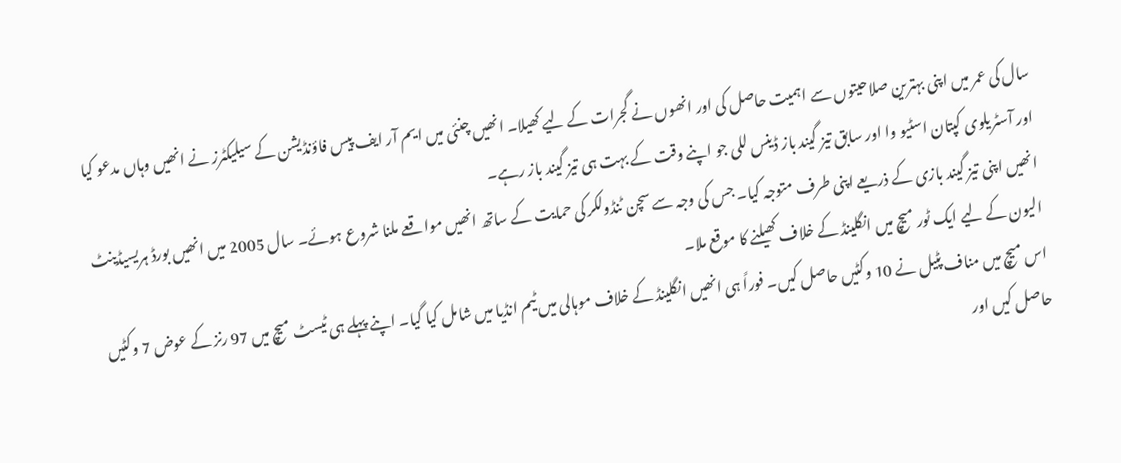سال کی عمر میں اپنی بہترین صلاحیتوں سے اہمیت حاصل کی اور انھوں نے گجرات کے لیے کھیلا۔ انھیں چنئی میں ایم آر ایف پیس فاؤنڈیشن کے سیلیکٹرز نے انھیں وہاں مدعو کیا اور آسٹریلوی کپتان اسٹیو وا اور سابق تیز گیند باز ڈینس للی جو اپنے وقت کے بہت ہی تیز گیند باز رہے۔
انھیں اپنی تیز گیند بازی کے ذریعے اپنی طرف متوجہ کیا۔ جس کی وجہ سے سچن ٹنڈولکر کی حمایت کے ساتھ انھیں مواقعے ملنا شروع ہوئے۔ سال 2005 میں انھیں بورڈ ہریسیڈینٹ الیون کے لیے ایک ٹور میچ میں انگلینڈ کے خلاف کھیلنے کا موقع ملا۔
اس میچ میں مناف پٹیل نے 10 وکٹیں حاصل کیں۔ فوراً ہی انھیں انگلینڈ کے خلاف موہالی میں ٹیم انڈیا میں شامل کیا گیا۔ اپنے پہلے ہی ٹیسٹ میچ میں 97 رنز کے عوض 7 وکٹیں حاصل کیں اور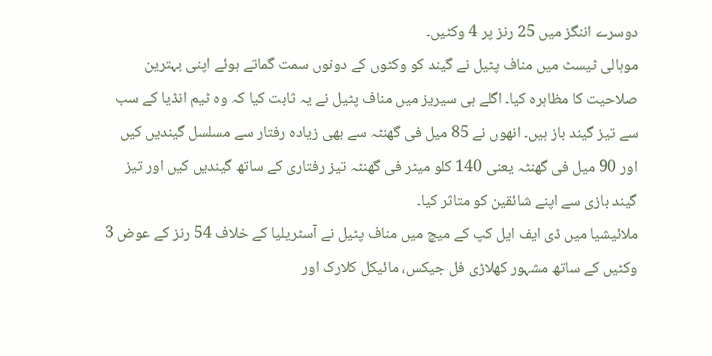دوسرے اننگز میں 25 رنز پر 4 وکٹیں۔
موہالی ٹیسٹ میں مناف پٹیل نے گیند کو وکٹوں کے دونوں سمت گماتے ہوئے اپنی بہترین صلاحیت کا مظاہرہ کیا۔ اگلے ہی سیریز میں مناف پٹیل نے یہ ثابت کیا کہ وہ ٹیم انڈیا کے سب سے تیز گیند باز ہیں۔ انھوں نے 85 میل فی گھنٹہ سے بھی زیادہ رفتار سے مسلسل گیندیں کیں اور 90 میل فی گھنٹہ یعنی 140 کلو میٹر فی گھنٹہ تیز رفتاری کے ساتھ گیندیں کیں اور تیز گیند بازی سے اپنے شائقین کو متاثر کیا۔
ملائیشیا میں ڈی ایف ایل کپ کے میچ میں مناف پٹیل نے آسٹریلیا کے خلاف 54 رنز کے عوض 3 وکٹیں کے ساتھ مشہور کھلاڑی فل جیکس، مائیکل کلارک اور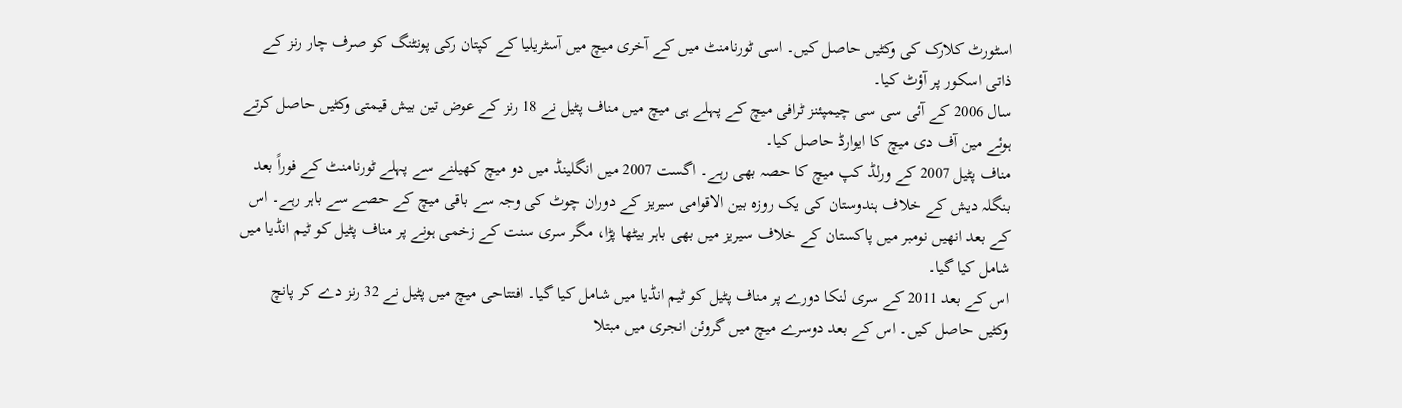اسٹورٹ کلارک کی وکٹیں حاصل کیں۔ اسی ٹورنامنٹ میں کے آخری میچ میں آسٹریلیا کے کپتان رکی پونٹنگ کو صرف چار رنز کے ذاتی اسکور پر آؤٹ کیا۔
سال 2006 کے آئی سی سی چیمپئنز ٹرافی میچ کے پہلے ہی میچ میں مناف پٹیل نے 18 رنز کے عوض تین بیش قیمتی وکٹیں حاصل کرتے ہوئے مین آف دی میچ کا ایوارڈ حاصل کیا۔
مناف پٹیل 2007 کے ورلڈ کپ میچ کا حصہ بھی رہے۔ اگست 2007 میں انگلینڈ میں دو میچ کھیلنے سے پہلے ٹورنامنٹ کے فوراً بعد بنگلہ دیش کے خلاف ہندوستان کی یک روزہ بین الاقوامی سیریز کے دوران چوٹ کی وجہ سے باقی میچ کے حصے سے باہر رہے۔ اس کے بعد انھیں نومبر میں پاکستان کے خلاف سیریز میں بھی باہر بیٹھا پڑا، مگر سری سنت کے زخمی ہونے پر مناف پٹیل کو ٹیم انڈیا میں شامل کیا گیا۔
اس کے بعد 2011 کے سری لنکا دورے پر مناف پٹیل کو ٹیم انڈیا میں شامل کیا گیا۔ افتتاحی میچ میں پٹیل نے 32 رنز دے کر پانچ وکٹیں حاصل کیں۔ اس کے بعد دوسرے میچ میں گروئن انجری میں مبتلا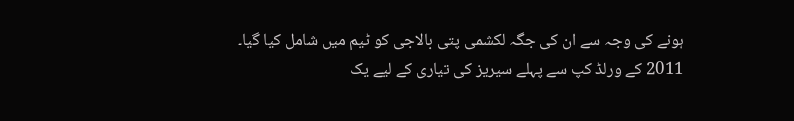ہونے کی وجہ سے ان کی جگہ لکشمی پتی بالاجی کو ٹیم میں شامل کیا گیا۔
2011 کے ورلڈ کپ سے پہلے سیریز کی تیاری کے لیے یک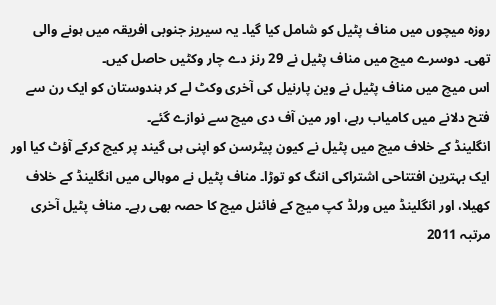روزہ میچوں میں مناف پٹیل کو شامل کیا گیا۔ یہ سیریز جنوبی افریقہ میں ہونے والی تھی۔ دوسرے میچ میں مناف پٹیل نے 29 رنز دے چار وکٹیں حاصل کیں۔
اس میچ میں مناف پٹیل نے وین پارنیل کی آخری وکٹ لے کر ہندوستان کو ایک رن سے فتح دلانے میں کامیاب رہے، اور مین آف دی میچ سے نوازے گئے۔
انگلینڈ کے خلاف میچ میں پٹیل نے کیون پیٹرسن کو اپنی ہی گیند پر کیچ کرکے آؤٹ کیا اور ایک بہترین افتتاحی اشتراکی اننگ کو توڑا۔ مناف پٹیل نے موہالی میں انگلینڈ کے خلاف کھیلا، اور انگلینڈ میں ورلڈ کپ میچ کے فائنل میچ کا حصہ بھی رہے۔ مناف پٹیل آخری مرتبہ 2011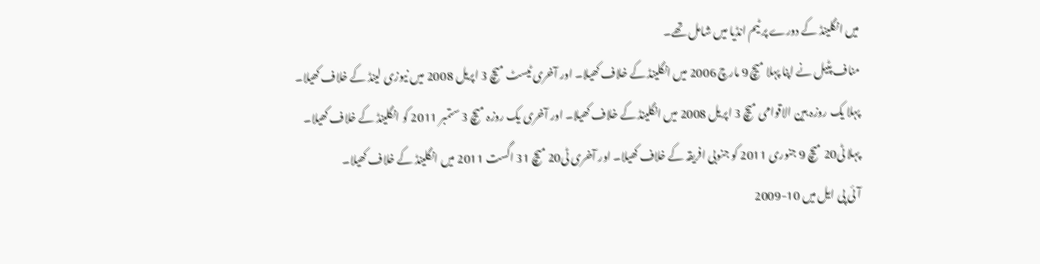میں انگلینڈ کے دورے پر ٹیم انڈیا میں شامل تھے۔
مناف پٹیل نے اپنا پہلا میچ 9 مارچ 2006 میں انگلینڈ کے خلاف کھیلا۔ اور آخری ٹیسٹ میچ 3 اپریل 2008 میں نیوزی لینڈ کے خلاف کھیلا۔
پہلا یک روزہ بین الاقوامی میچ 3 اپریل 2008 میں انگلینڈ کے خلاف کھیلا۔ اور آخری یک روزہ میچ 3 ستمبر 2011 کو انگلینڈ کے خلاف کھیلا۔
پہلا ٹی20 میچ 9 جنوری 2011 کو جنوبی افریقہ کے خلاف کھیلا۔ اور آخری ٹی20 میچ 31 اگست 2011 میں انگلینڈ کے خلاف کھیلا۔
آئی پی ایل میں 10-2009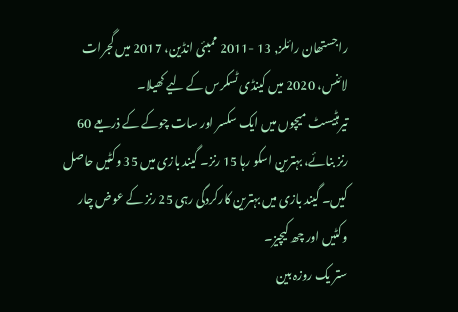راجستھان رائلز, 13 -2011 ممبئی انڈین، 2017 میں گجرات لائنس، 2020 میں کینڈی ٹسکرس کے لیے کھیلا۔
تیرہٹیسٹ میچوں میں ایک سکسر اور سات چوکے کے ذریعے 60 رنز بنائے، بہترین اسکو رہا 15 رنز۔ گیند بازی میں 35 وکٹیں حاصل کیں۔ گیند بازی میں بہترین کارکردگی رہی 25 رنز کے عوض چار وکٹیں اور چھ کیچیز۔
ستر یک روزہ بین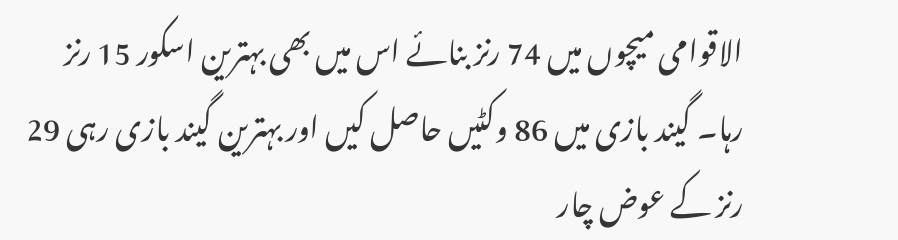الاقوامی میچوں میں 74 رنز بنائے اس میں بھی بہترین اسکور 15 رنز رہا۔ گیند بازی میں 86 وکٹیں حاصل کیں اور بہترین گیند بازی رہی 29 رنز کے عوض چار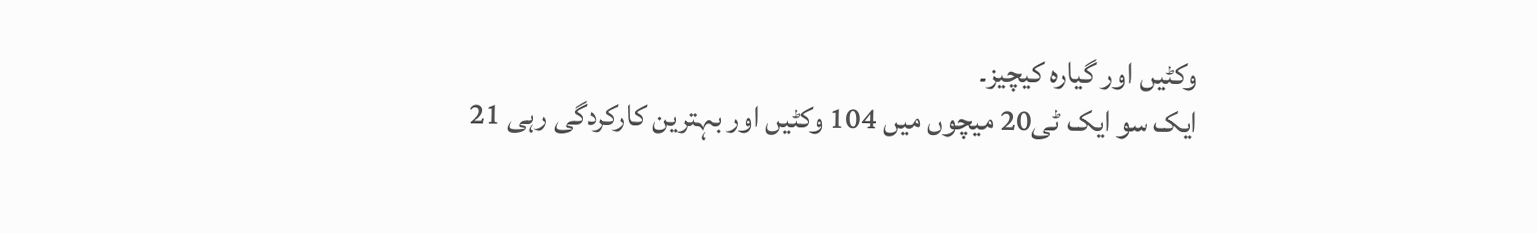وکٹیں اور گیارہ کیچیز۔
ایک سو ایک ٹی20 میچوں میں 104 وکٹیں اور بہترین کارکردگی رہی 21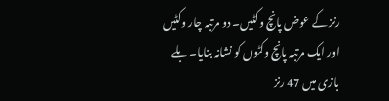رنز کے عوض پانچ وکٹیں۔ دو مرتبہ چار وکٹیں اور ایک مرتبہ پانچ وکٹوں کو نشانہ بنایا۔ بلے بازی میں 47 رنز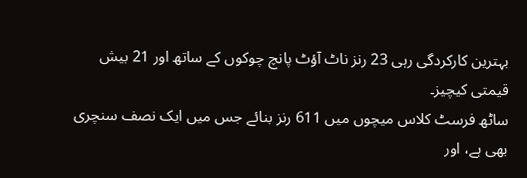بہترین کارکردگی رہی 23 رنز ناٹ آؤٹ پانچ چوکوں کے ساتھ اور 21 بیش قیمتی کیچیز۔
ساٹھ فرسٹ کلاس میچوں میں 611 رنز بنائے جس میں ایک نصف سنچری بھی ہے، اور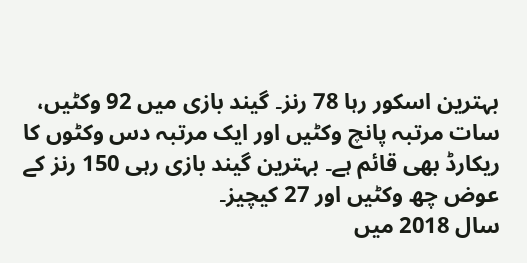بہترین اسکور رہا 78 رنز۔ گیند بازی میں 92 وکٹیں، سات مرتبہ پانچ وکٹیں اور ایک مرتبہ دس وکٹوں کا ریکارڈ بھی قائم ہے۔ بہترین گیند بازی رہی 150 رنز کے عوض چھ وکٹیں اور 27 کیچیز۔
سال 2018 میں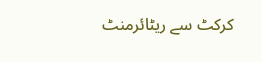کرکٹ سے ریٹائرمنٹ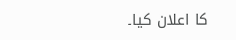کا اعلان کیا۔